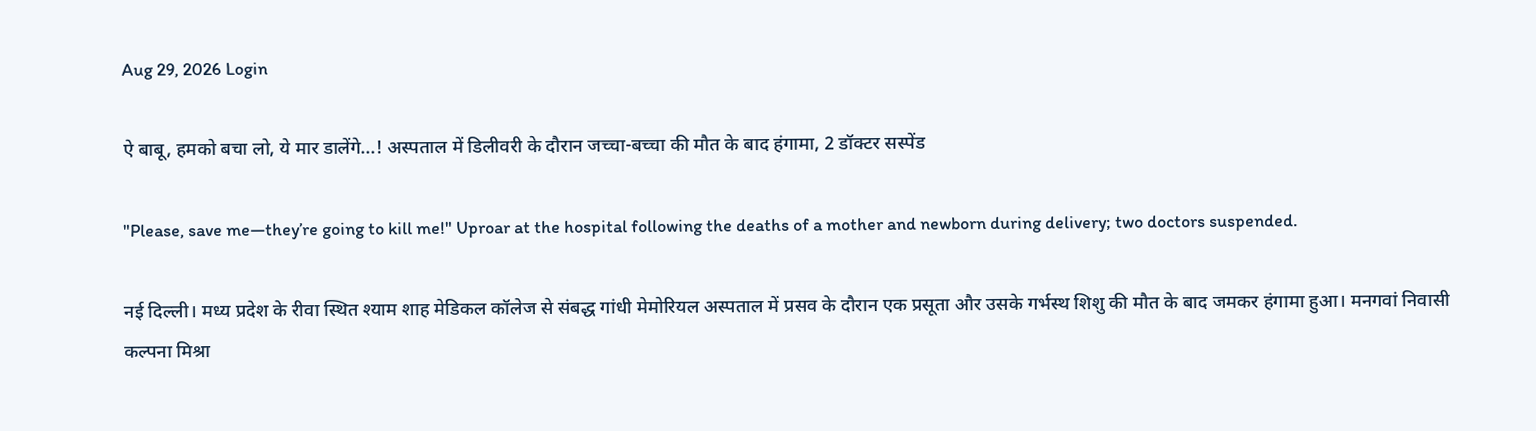Aug 29, 2026 Login

ऐ बाबू, हमको बचा लो, ये मार डालेंगे...! अस्पताल में डिलीवरी के दौरान जच्चा-बच्चा की मौत के बाद हंगामा, 2 डॉक्टर सस्पेंड

"Please, save me—they’re going to kill me!" Uproar at the hospital following the deaths of a mother and newborn during delivery; two doctors suspended.

नई दिल्ली। मध्य प्रदेश के रीवा स्थित श्याम शाह मेडिकल कॉलेज से संबद्ध गांधी मेमोरियल अस्पताल में प्रसव के दौरान एक प्रसूता और उसके गर्भस्थ शिशु की मौत के बाद जमकर हंगामा हुआ। मनगवां निवासी कल्पना मिश्रा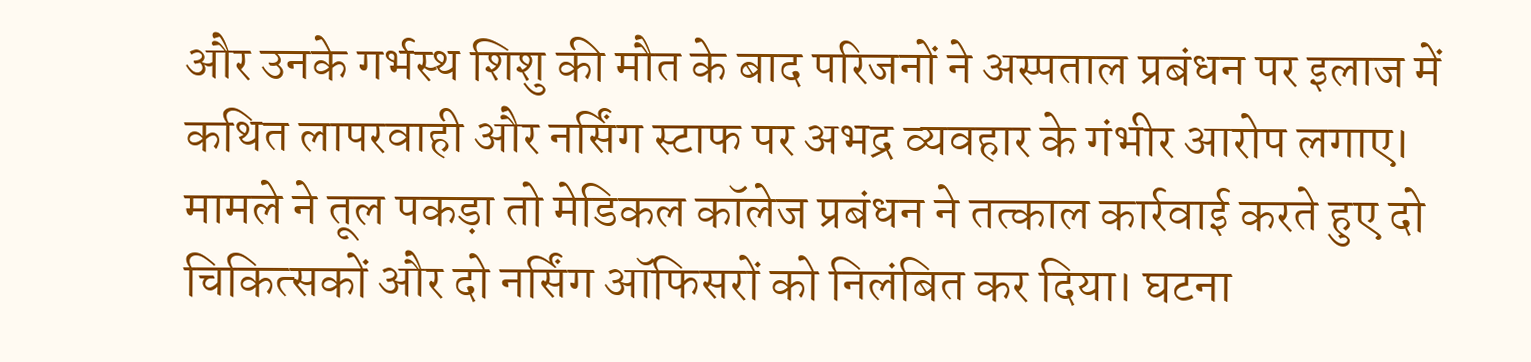और उनके गर्भस्थ शिशु की मौत के बाद परिजनों ने अस्पताल प्रबंधन पर इलाज में कथित लापरवाही और नर्सिंग स्टाफ पर अभद्र व्यवहार के गंभीर आरोप लगाए। मामले ने तूल पकड़ा तो मेडिकल कॉलेज प्रबंधन ने तत्काल कार्रवाई करते हुए दो चिकित्सकों और दो नर्सिंग ऑफिसरों को निलंबित कर दिया। घटना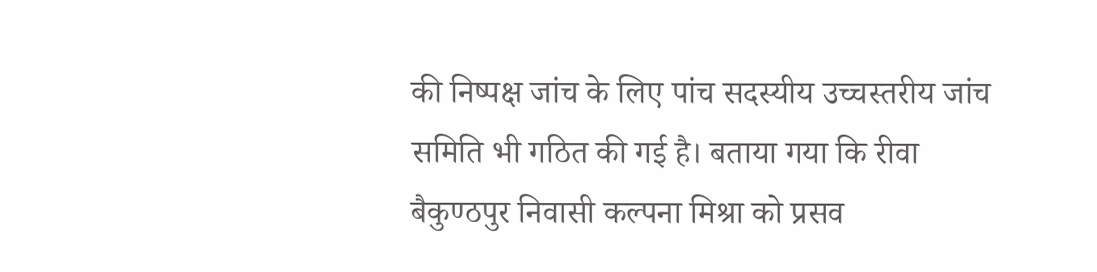की निष्पक्ष जांच के लिए पांच सदस्यीय उच्चस्तरीय जांच समिति भी गठित की गई है। बताया गया कि रीवा बैकुण्ठपुर निवासी कल्पना मिश्रा को प्रसव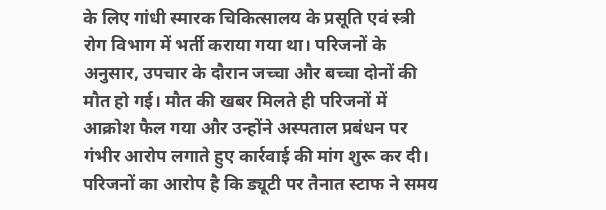के लिए गांधी स्मारक चिकित्सालय के प्रसूति एवं स्त्री रोग विभाग में भर्ती कराया गया था। परिजनों के अनुसार, उपचार के दौरान जच्चा और बच्चा दोनों की मौत हो गई। मौत की खबर मिलते ही परिजनों में आक्रोश फैल गया और उन्होंने अस्पताल प्रबंधन पर गंभीर आरोप लगाते हुए कार्रवाई की मांग शुरू कर दी। परिजनों का आरोप है कि ड्यूटी पर तैनात स्टाफ ने समय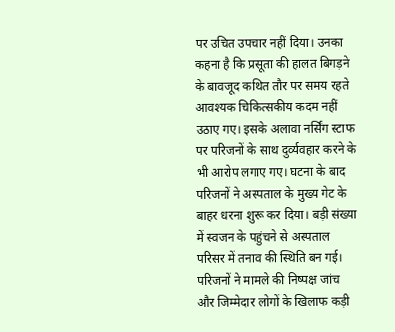पर उचित उपचार नहीं दिया। उनका कहना है कि प्रसूता की हालत बिगड़ने के बावजूद कथित तौर पर समय रहते आवश्यक चिकित्सकीय कदम नहीं उठाए गए। इसके अलावा नर्सिंग स्टाफ पर परिजनों के साथ दुर्व्यवहार करने के भी आरोप लगाए गए। घटना के बाद परिजनों ने अस्पताल के मुख्य गेट के बाहर धरना शुरू कर दिया। बड़ी संख्या में स्वजन के पहुंचने से अस्पताल परिसर में तनाव की स्थिति बन गई। परिजनों ने मामले की निष्पक्ष जांच और जिम्मेदार लोगों के खिलाफ कड़ी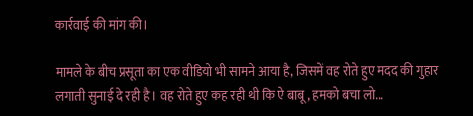कार्रवाई की मांग की।

मामले के बीच प्रसूता का एक वीडियो भी सामने आया है, जिसमें वह रोते हुए मदद की गुहार लगाती सुनाई दे रही है। वह रोते हुए कह रही थी कि ऐ बाबू, हमको बचा लो...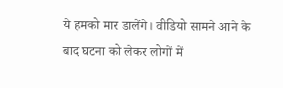ये हमको मार डालेंगे। वीडियो सामने आने के बाद घटना को लेकर लोगों में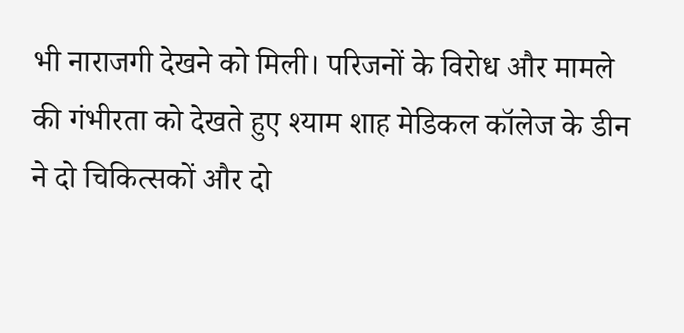भी नाराजगी देखने को मिली। परिजनों के विरोध और मामले की गंभीरता को देखते हुए श्याम शाह मेडिकल कॉलेज के डीन ने दो चिकित्सकों और दो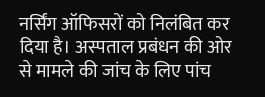नर्सिंग ऑफिसरों को निलंबित कर दिया है। अस्पताल प्रबंधन की ओर से मामले की जांच के लिए पांच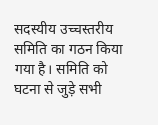सदस्यीय उच्चस्तरीय समिति का गठन किया गया है। समिति को घटना से जुड़े सभी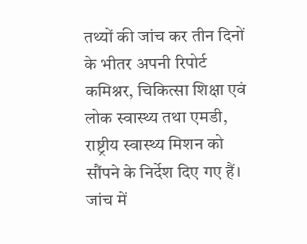तथ्यों की जांच कर तीन दिनों के भीतर अपनी रिपोर्ट कमिश्नर, चिकित्सा शिक्षा एवं लोक स्वास्थ्य तथा एमडी, राष्ट्रीय स्वास्थ्य मिशन को सौंपने के निर्देश दिए गए हैं। जांच में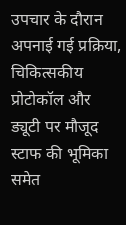उपचार के दौरान अपनाई गई प्रक्रिया, चिकित्सकीय प्रोटोकॉल और ड्यूटी पर मौजूद स्टाफ की भूमिका समेत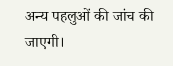अन्य पहलुओं की जांच की जाएगी।